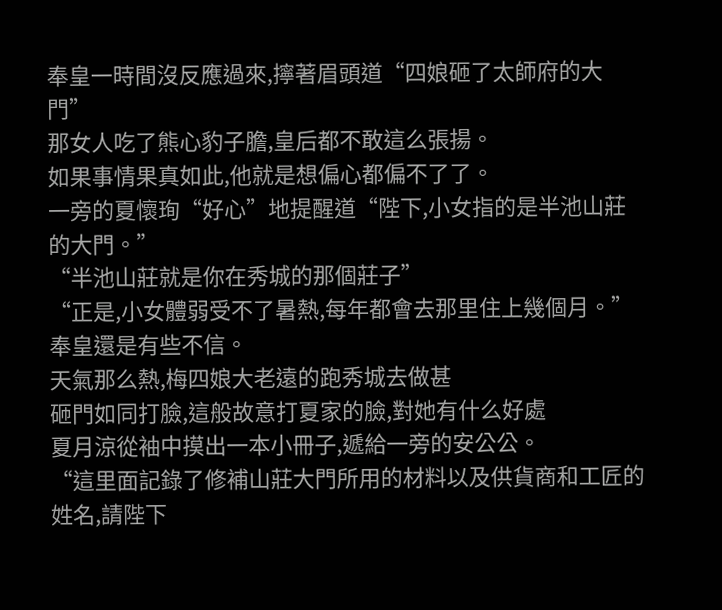奉皇一時間沒反應過來,擰著眉頭道“四娘砸了太師府的大門”
那女人吃了熊心豹子膽,皇后都不敢這么張揚。
如果事情果真如此,他就是想偏心都偏不了了。
一旁的夏懷珣“好心”地提醒道“陛下,小女指的是半池山莊的大門。”
“半池山莊就是你在秀城的那個莊子”
“正是,小女體弱受不了暑熱,每年都會去那里住上幾個月。”
奉皇還是有些不信。
天氣那么熱,梅四娘大老遠的跑秀城去做甚
砸門如同打臉,這般故意打夏家的臉,對她有什么好處
夏月涼從袖中摸出一本小冊子,遞給一旁的安公公。
“這里面記錄了修補山莊大門所用的材料以及供貨商和工匠的姓名,請陛下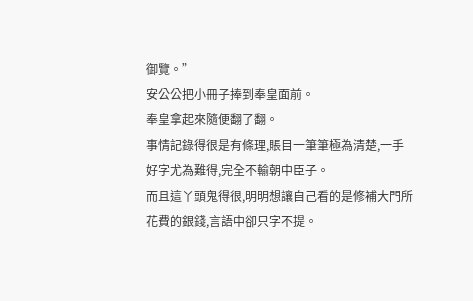御覽。”
安公公把小冊子捧到奉皇面前。
奉皇拿起來隨便翻了翻。
事情記錄得很是有條理,賬目一筆筆極為清楚,一手好字尤為難得,完全不輸朝中臣子。
而且這丫頭鬼得很,明明想讓自己看的是修補大門所花費的銀錢,言語中卻只字不提。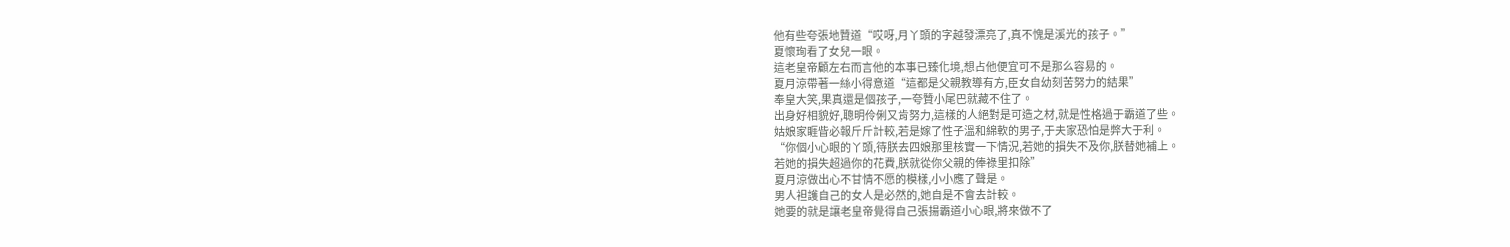他有些夸張地贊道“哎呀,月丫頭的字越發漂亮了,真不愧是溪光的孩子。”
夏懷珣看了女兒一眼。
這老皇帝顧左右而言他的本事已臻化境,想占他便宜可不是那么容易的。
夏月涼帶著一絲小得意道“這都是父親教導有方,臣女自幼刻苦努力的結果”
奉皇大笑,果真還是個孩子,一夸贊小尾巴就藏不住了。
出身好相貌好,聰明伶俐又肯努力,這樣的人絕對是可造之材,就是性格過于霸道了些。
姑娘家睚眥必報斤斤計較,若是嫁了性子溫和綿軟的男子,于夫家恐怕是弊大于利。
“你個小心眼的丫頭,待朕去四娘那里核實一下情況,若她的損失不及你,朕替她補上。
若她的損失超過你的花費,朕就從你父親的俸祿里扣除”
夏月涼做出心不甘情不愿的模樣,小小應了聲是。
男人袒護自己的女人是必然的,她自是不會去計較。
她要的就是讓老皇帝覺得自己張揚霸道小心眼,將來做不了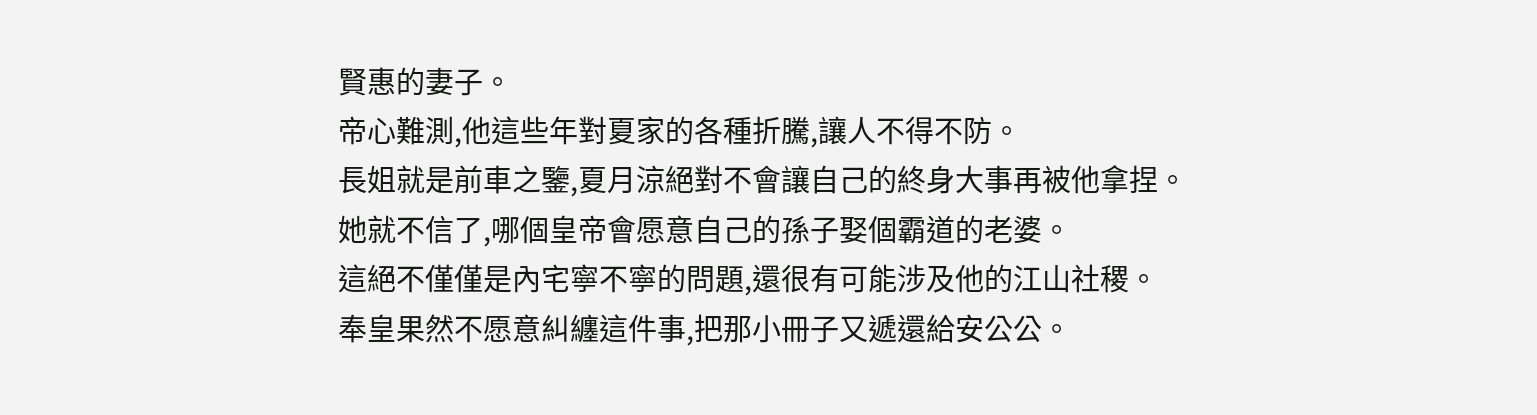賢惠的妻子。
帝心難測,他這些年對夏家的各種折騰,讓人不得不防。
長姐就是前車之鑒,夏月涼絕對不會讓自己的終身大事再被他拿捏。
她就不信了,哪個皇帝會愿意自己的孫子娶個霸道的老婆。
這絕不僅僅是內宅寧不寧的問題,還很有可能涉及他的江山社稷。
奉皇果然不愿意糾纏這件事,把那小冊子又遞還給安公公。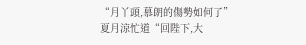“月丫頭,慕朗的傷勢如何了”
夏月涼忙道“回陛下,大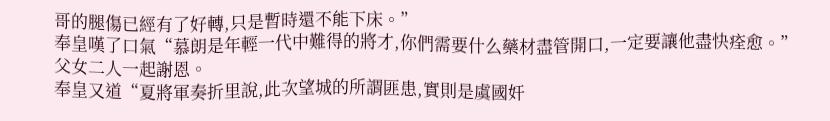哥的腿傷已經有了好轉,只是暫時還不能下床。”
奉皇嘆了口氣“慕朗是年輕一代中難得的將才,你們需要什么藥材盡管開口,一定要讓他盡快痊愈。”
父女二人一起謝恩。
奉皇又道“夏將軍奏折里說,此次望城的所謂匪患,實則是虞國奸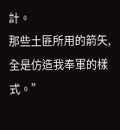計。
那些土匪所用的箭矢,全是仿造我奉軍的樣式。”